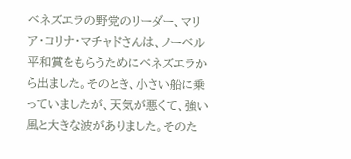ベネズエラの野党のリーダー、マリア・コリナ・マチャドさんは、ノーベル平和賞をもらうためにベネズエラから出ました。そのとき、小さい船に乗っていましたが、天気が悪くて、強い風と大きな波がありました。そのた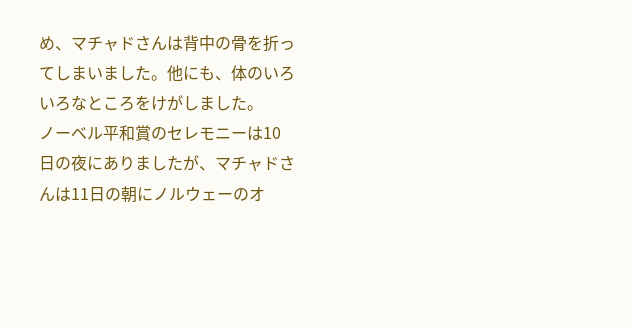め、マチャドさんは背中の骨を折ってしまいました。他にも、体のいろいろなところをけがしました。
ノーベル平和賞のセレモニーは10日の夜にありましたが、マチャドさんは11日の朝にノルウェーのオ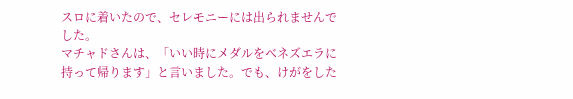スロに着いたので、セレモニーには出られませんでした。
マチャドさんは、「いい時にメダルをベネズエラに持って帰ります」と言いました。でも、けがをした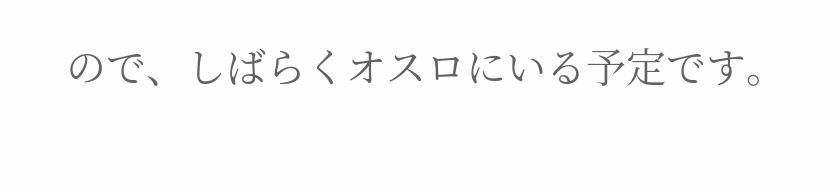ので、しばらくオスロにいる予定です。